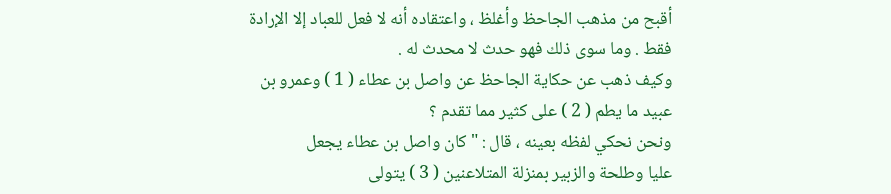أقبح من مذهب الجاحظ وأغلظ ، واعتقاده أنه لا فعل للعباد إلا الإرادة
فقط . وما سوى ذلك فهو حدث لا محدث له .
وكيف ذهب عن حكاية الجاحظ عن واصل بن عطاء ( 1 ) وعمرو بن
عبيد ما يطم ( 2 ) على كثير مما تقدم ؟
ونحن نحكي لفظه بعينه ، قال : " كان واصل بن عطاء يجعل
عليا وطلحة والزبير بمنزلة المتلاعنين ( 3 ) يتولى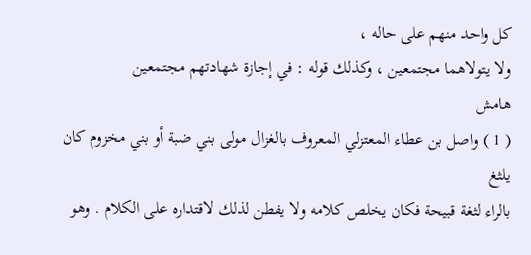كل واحد منهم على حاله ،
ولا يتولاهما مجتمعين ، وكذلك قوله : في إجازة شهادتهم مجتمعين
هامش
( 1 ) واصل بن عطاء المعتزلي المعروف بالغزال مولى بني ضبة أو بني مخزوم كان يلثغ
بالراء لثغة قبيحة فكان يخلص كلامه ولا يفطن لذلك لاقتداره على الكلام . وهو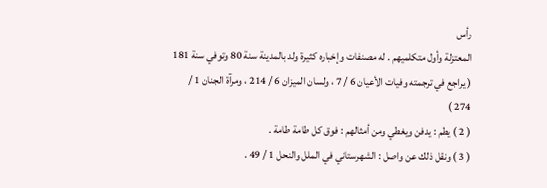رأس
المعتزلة وأول متكلميهم . له مصنفات وإخباره كثيرة ولد بالمدينة سنة 80 وتوفي سنة 181
( يراجع في ترجمته وفيات الأعيان 6 / 7 ، ولسان الميزان 6 / 214 ، ومرآة الجنان 1 /
274 )
( 2 ) يطم : يدفن ويغطي ومن أمثالهم : فوق كل طامة طامة .
( 3 ) ونقل ذلك عن واصل : الشهرستاني في الملل والنحل 1 / 49 .